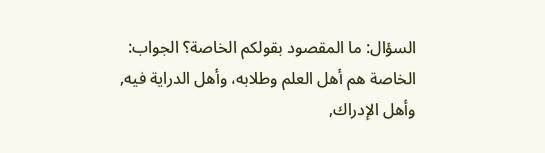السؤال: ما المقصود بقولكم الخاصة؟ الجواب: الخاصة هم أهل العلم وطلابه، وأهل الدراية فيه, وأهل الإدراك,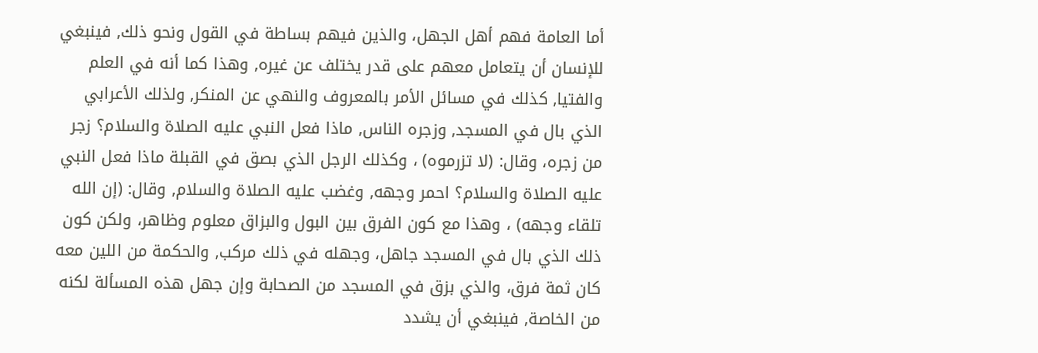أما العامة فهم أهل الجهل، والذين فيهم بساطة في القول ونحو ذلك, فينبغي للإنسان أن يتعامل معهم على قدر يختلف عن غيره, وهذا كما أنه في العلم والفتيا, كذلك في مسائل الأمر بالمعروف والنهي عن المنكر, ولذلك الأعرابي الذي بال في المسجد, وزجره الناس, ماذا فعل النبي عليه الصلاة والسلام؟ زجر من زجره، وقال: (لا تزرموه) ، وكذلك الرجل الذي بصق في القبلة ماذا فعل النبي عليه الصلاة والسلام؟ احمر وجهه, وغضب عليه الصلاة والسلام, وقال: (إن الله تلقاء وجهه) ، وهذا مع كون الفرق بين البول والبزاق معلوم وظاهر، ولكن كون ذلك الذي بال في المسجد جاهل، وجهله في ذلك مركب, والحكمة من اللين معه كان ثمة فرق، والذي بزق في المسجد من الصحابة وإن جهل هذه المسألة لكنه من الخاصة, فينبغي أن يشدد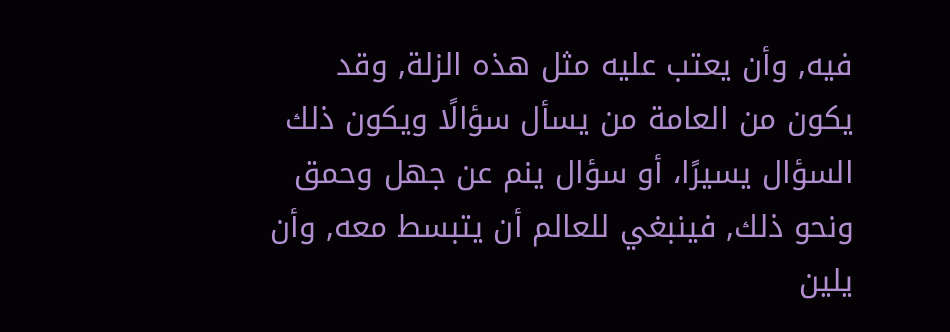فيه, وأن يعتب عليه مثل هذه الزلة, وقد يكون من العامة من يسأل سؤالًا ويكون ذلك السؤال يسيرًا، أو سؤال ينم عن جهل وحمق ونحو ذلك, فينبغي للعالم أن يتبسط معه, وأن يلين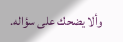وألا يضحك على سؤاله.